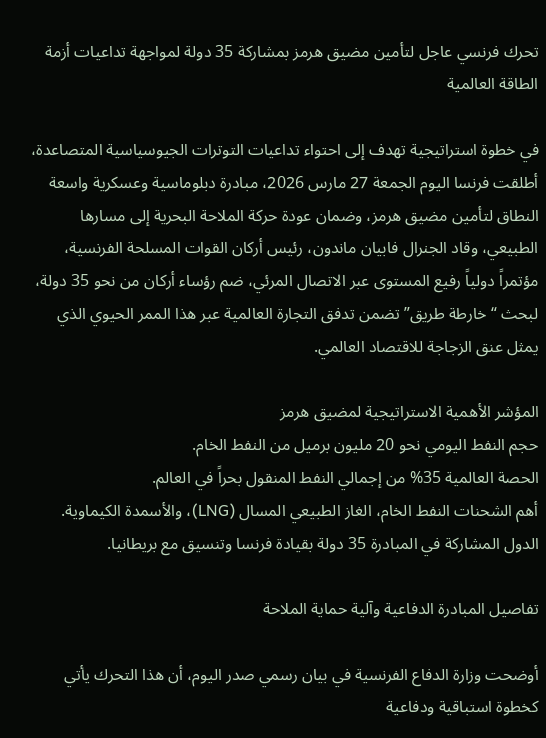تحرك فرنسي عاجل لتأمين مضيق هرمز بمشاركة 35 دولة لمواجهة تداعيات أزمة الطاقة العالمية

في خطوة استراتيجية تهدف إلى احتواء تداعيات التوترات الجيوسياسية المتصاعدة، أطلقت فرنسا اليوم الجمعة 27 مارس 2026، مبادرة دبلوماسية وعسكرية واسعة النطاق لتأمين مضيق هرمز، وضمان عودة حركة الملاحة البحرية إلى مسارها الطبيعي، وقاد الجنرال فابيان ماندون، رئيس أركان القوات المسلحة الفرنسية، مؤتمراً دولياً رفيع المستوى عبر الاتصال المرئي، ضم رؤساء أركان من نحو 35 دولة، لبحث “خارطة طريق” تضمن تدفق التجارة العالمية عبر هذا الممر الحيوي الذي يمثل عنق الزجاجة للاقتصاد العالمي.

المؤشر الأهمية الاستراتيجية لمضيق هرمز
حجم النفط اليومي نحو 20 مليون برميل من النفط الخام.
الحصة العالمية 35% من إجمالي النفط المنقول بحراً في العالم.
أهم الشحنات النفط الخام، الغاز الطبيعي المسال (LNG)، والأسمدة الكيماوية.
الدول المشاركة في المبادرة 35 دولة بقيادة فرنسا وتنسيق مع بريطانيا.

تفاصيل المبادرة الدفاعية وآلية حماية الملاحة

أوضحت وزارة الدفاع الفرنسية في بيان رسمي صدر اليوم، أن هذا التحرك يأتي كخطوة استباقية ودفاعية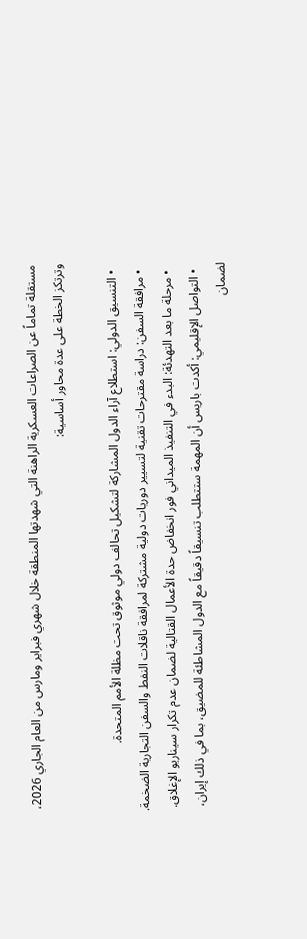مستقلة تماماً عن الصراعات العسكرية الراهنة التي شهدتها المنطقة خلال شهري فبراير ومارس من العام الجاري 2026، وترتكز الخطة على عدة محاور أساسية:

  • التنسيق الدولي: استطلاع آراء الدول المشاركة لتشكيل تحالف دولي موثوق تحت مظلة الأمم المتحدة.
  • مرافقة السفن: دراسة مقترحات تقنية لتسيير دوريات دولية مشتركة لمرافقة ناقلات النفط والسفن التجارية الضخمة.
  • مرحلة ما بعد التهدئة: البدء في التنفيذ الميداني فور انخفاض حدة الأعمال القتالية لضمان عدم تكرار سيناريو الإغلاق.
  • التواصل الإقليمي: أكدت باريس أن المهمة ستتطلب تنسيقاً دقيقاً مع الدول المشاطئة للمضيق، بما في ذلك إيران، لضمان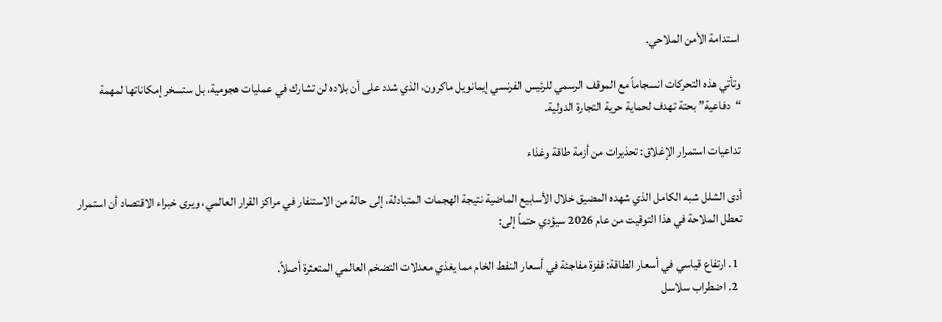استدامة الأمن الملاحي.

وتأتي هذه التحركات انسجاماً مع الموقف الرسمي للرئيس الفرنسي إيمانويل ماكرون، الذي شدد على أن بلاده لن تشارك في عمليات هجومية، بل ستسخر إمكاناتها لمهمة “دفاعية” بحتة تهدف لحماية حرية التجارة الدولية.

تداعيات استمرار الإغلاق: تحذيرات من أزمة طاقة وغذاء

أدى الشلل شبه الكامل الذي شهده المضيق خلال الأسابيع الماضية نتيجة الهجمات المتبادلة، إلى حالة من الاستنفار في مراكز القرار العالمي، ويرى خبراء الاقتصاد أن استمرار تعطل الملاحة في هذا التوقيت من عام 2026 سيؤدي حتماً إلى:

  1. ارتفاع قياسي في أسعار الطاقة: قفزة مفاجئة في أسعار النفط الخام مما يغذي معدلات التضخم العالمي المتعثرة أصلاً.
  2. اضطراب سلاسل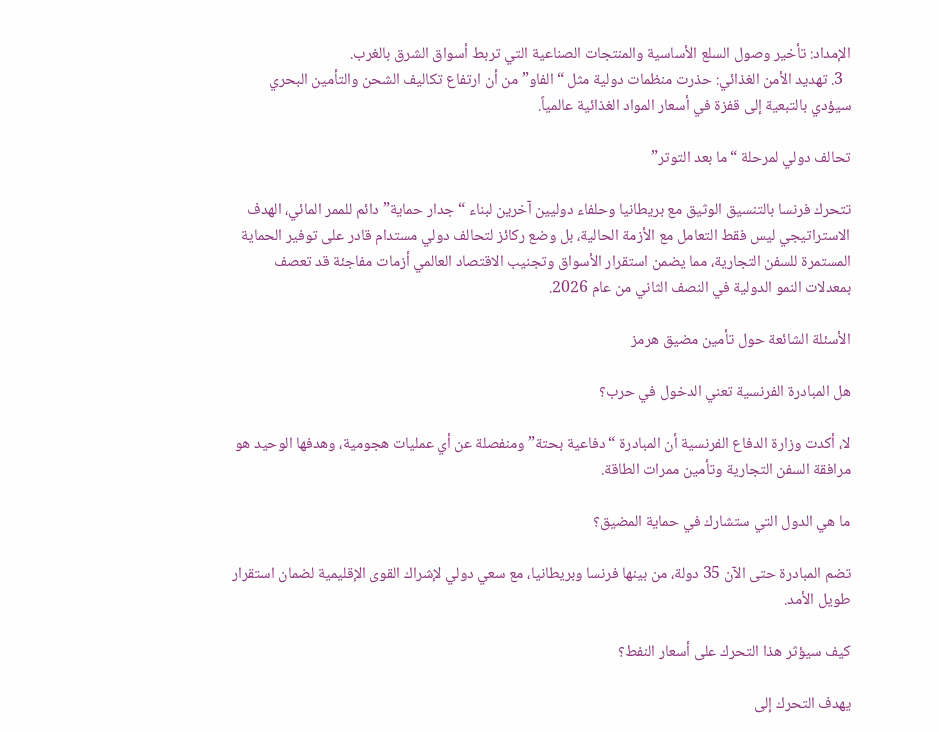الإمداد: تأخير وصول السلع الأساسية والمنتجات الصناعية التي تربط أسواق الشرق بالغرب.
  3. تهديد الأمن الغذائي: حذرت منظمات دولية مثل “الفاو” من أن ارتفاع تكاليف الشحن والتأمين البحري سيؤدي بالتبعية إلى قفزة في أسعار المواد الغذائية عالمياً.

تحالف دولي لمرحلة “ما بعد التوتر”

تتحرك فرنسا بالتنسيق الوثيق مع بريطانيا وحلفاء دوليين آخرين لبناء “جدار حماية” دائم للممر المائي، الهدف الاستراتيجي ليس فقط التعامل مع الأزمة الحالية، بل وضع ركائز لتحالف دولي مستدام قادر على توفير الحماية المستمرة للسفن التجارية، مما يضمن استقرار الأسواق وتجنيب الاقتصاد العالمي أزمات مفاجئة قد تعصف بمعدلات النمو الدولية في النصف الثاني من عام 2026.

الأسئلة الشائعة حول تأمين مضيق هرمز

هل المبادرة الفرنسية تعني الدخول في حرب؟

لا، أكدت وزارة الدفاع الفرنسية أن المبادرة “دفاعية بحتة” ومنفصلة عن أي عمليات هجومية، وهدفها الوحيد هو مرافقة السفن التجارية وتأمين ممرات الطاقة.

ما هي الدول التي ستشارك في حماية المضيق؟

تضم المبادرة حتى الآن 35 دولة، من بينها فرنسا وبريطانيا، مع سعي دولي لإشراك القوى الإقليمية لضمان استقرار طويل الأمد.

كيف سيؤثر هذا التحرك على أسعار النفط؟

يهدف التحرك إلى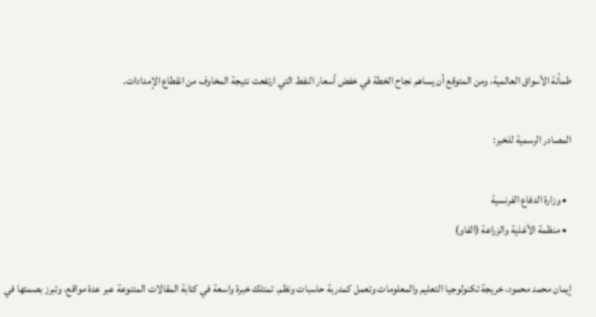طمأنة الأسواق العالمية، ومن المتوقع أن يساهم نجاح الخطة في خفض أسعار النفط التي ارتفعت نتيجة المخاوف من انقطاع الإمدادات.

المصادر الرسمية للخبر:

  • وزارة الدفاع الفرنسية
  • منظمة الأغذية والزراعة (الفاو)

إيمان محمد محمود، خريجة تكنولوجيا التعليم والمعلومات وتعمل كمدربة حاسبات ونظم. تمتلك خبرة واسعة في كتابة المقالات المتنوعة عبر عدة مواقع، وتبرز بصمتها في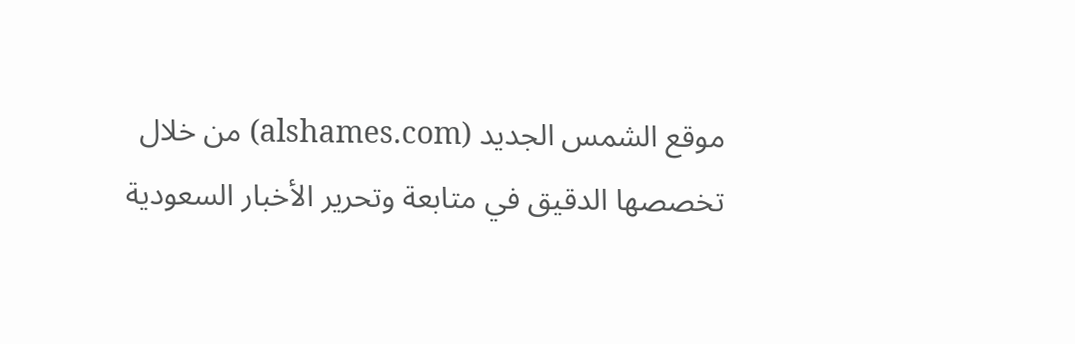موقع الشمس الجديد (alshames.com) من خلال تخصصها الدقيق في متابعة وتحرير الأخبار السعودية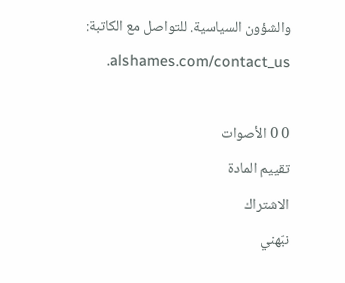والشؤون السياسية. للتواصل مع الكاتبة: alshames.com/contact_us.

0 0 الأصوات
تقييم المادة
الاشتراك
نبّهني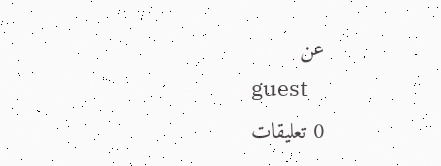عن
guest
0 تعليقات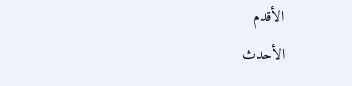الأقدم
الأحدث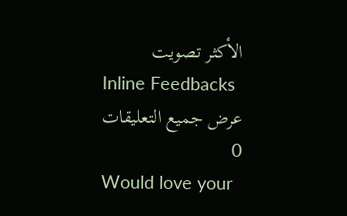الأكثر تصويت
Inline Feedbacks
عرض جميع التعليقات
0
Would love your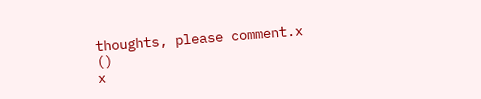thoughts, please comment.x
()
x